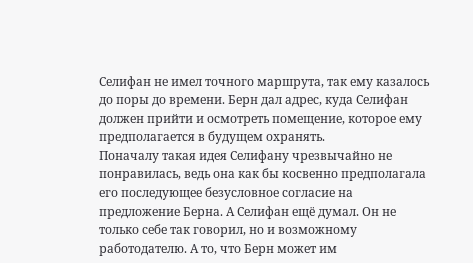Селифан не имел точного маршрута, так ему казалось до поры до времени. Берн дал адрес, куда Селифан должен прийти и осмотреть помещение, которое ему предполагается в будущем охранять.
Поначалу такая идея Селифану чрезвычайно не понравилась, ведь она как бы косвенно предполагала его последующее безусловное согласие на предложение Берна. А Селифан ещё думал. Он не только себе так говорил, но и возможному работодателю. А то, что Берн может им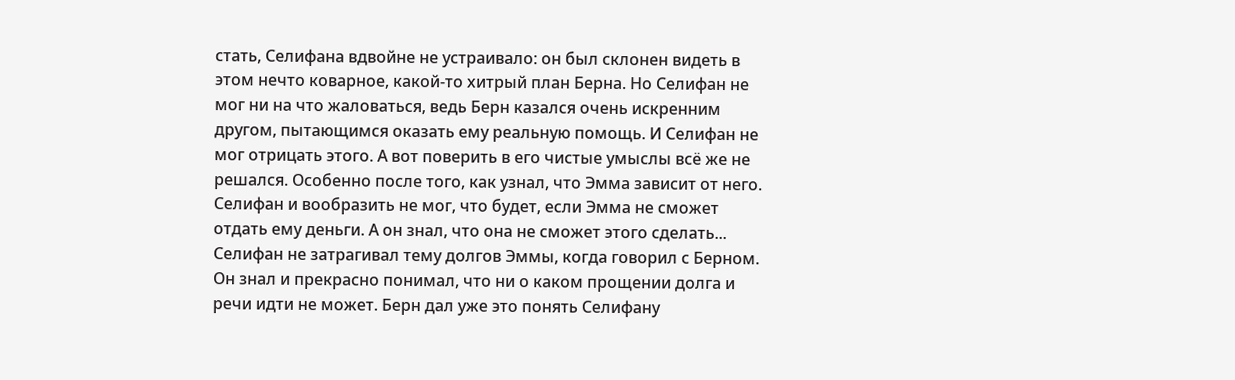стать, Селифана вдвойне не устраивало: он был склонен видеть в этом нечто коварное, какой-то хитрый план Берна. Но Селифан не мог ни на что жаловаться, ведь Берн казался очень искренним другом, пытающимся оказать ему реальную помощь. И Селифан не мог отрицать этого. А вот поверить в его чистые умыслы всё же не решался. Особенно после того, как узнал, что Эмма зависит от него. Селифан и вообразить не мог, что будет, если Эмма не сможет отдать ему деньги. А он знал, что она не сможет этого сделать... Селифан не затрагивал тему долгов Эммы, когда говорил с Берном. Он знал и прекрасно понимал, что ни о каком прощении долга и речи идти не может. Берн дал уже это понять Селифану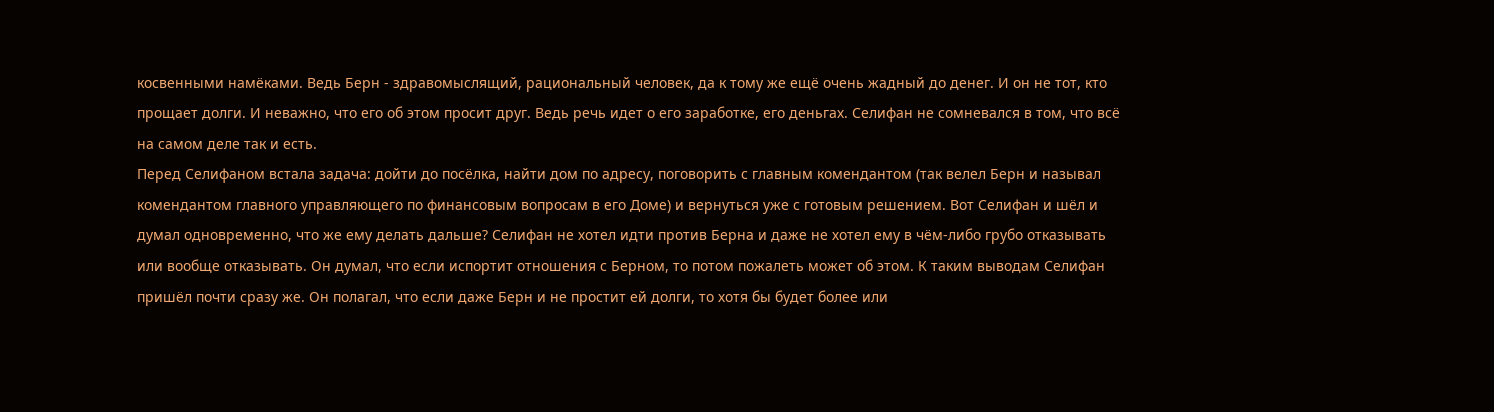косвенными намёками. Ведь Берн - здравомыслящий, рациональный человек, да к тому же ещё очень жадный до денег. И он не тот, кто прощает долги. И неважно, что его об этом просит друг. Ведь речь идет о его заработке, его деньгах. Селифан не сомневался в том, что всё на самом деле так и есть.
Перед Селифаном встала задача: дойти до посёлка, найти дом по адресу, поговорить с главным комендантом (так велел Берн и называл комендантом главного управляющего по финансовым вопросам в его Доме) и вернуться уже с готовым решением. Вот Селифан и шёл и думал одновременно, что же ему делать дальше? Селифан не хотел идти против Берна и даже не хотел ему в чём-либо грубо отказывать или вообще отказывать. Он думал, что если испортит отношения с Берном, то потом пожалеть может об этом. К таким выводам Селифан пришёл почти сразу же. Он полагал, что если даже Берн и не простит ей долги, то хотя бы будет более или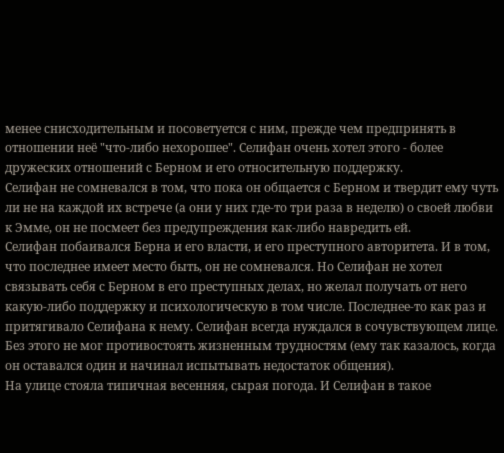менее снисходительным и посоветуется с ним, прежде чем предпринять в отношении неё "что-либо нехорошее". Селифан очень хотел этого - более дружеских отношений с Берном и его относительную поддержку.
Селифан не сомневался в том, что пока он общается с Берном и твердит ему чуть ли не на каждой их встрече (а они у них где-то три раза в неделю) о своей любви к Эмме, он не посмеет без предупреждения как-либо навредить ей.
Селифан побаивался Берна и его власти, и его преступного авторитета. И в том, что последнее имеет место быть, он не сомневался. Но Селифан не хотел связывать себя с Берном в его преступных делах, но желал получать от него какую-либо поддержку и психологическую в том числе. Последнее-то как раз и притягивало Селифана к нему. Селифан всегда нуждался в сочувствующем лице. Без этого не мог противостоять жизненным трудностям (ему так казалось, когда он оставался один и начинал испытывать недостаток общения).
На улице стояла типичная весенняя, сырая погода. И Селифан в такое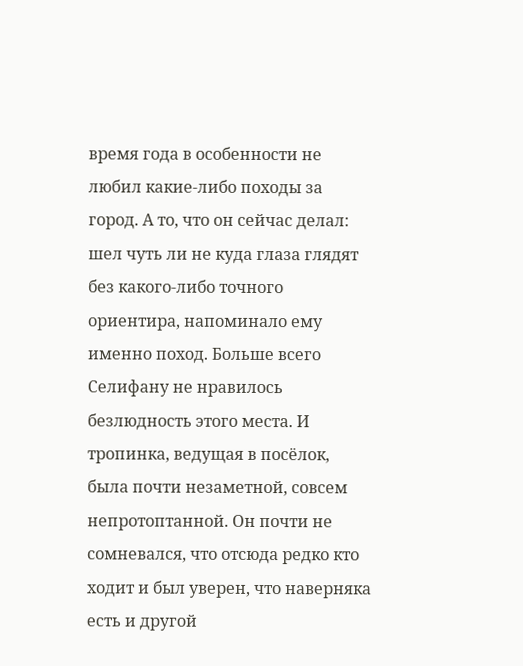время года в особенности не любил какие-либо походы за город. А то, что он сейчас делал: шел чуть ли не куда глаза глядят без какого-либо точного ориентира, напоминало ему именно поход. Больше всего Селифану не нравилось безлюдность этого места. И тропинка, ведущая в посёлок, была почти незаметной, совсем непротоптанной. Он почти не сомневался, что отсюда редко кто ходит и был уверен, что наверняка есть и другой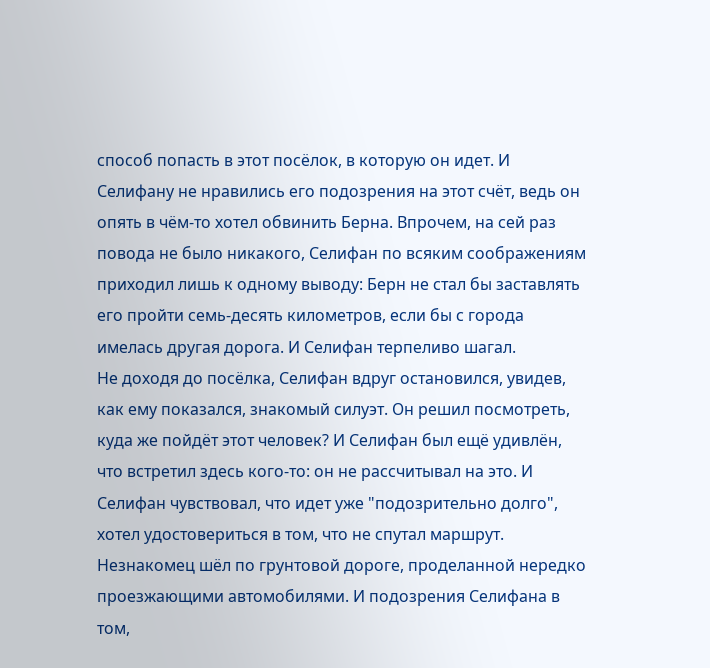способ попасть в этот посёлок, в которую он идет. И Селифану не нравились его подозрения на этот счёт, ведь он опять в чём-то хотел обвинить Берна. Впрочем, на сей раз повода не было никакого, Селифан по всяким соображениям приходил лишь к одному выводу: Берн не стал бы заставлять его пройти семь-десять километров, если бы с города имелась другая дорога. И Селифан терпеливо шагал.
Не доходя до посёлка, Селифан вдруг остановился, увидев, как ему показался, знакомый силуэт. Он решил посмотреть, куда же пойдёт этот человек? И Селифан был ещё удивлён, что встретил здесь кого-то: он не рассчитывал на это. И Селифан чувствовал, что идет уже "подозрительно долго", хотел удостовериться в том, что не спутал маршрут.
Незнакомец шёл по грунтовой дороге, проделанной нередко проезжающими автомобилями. И подозрения Селифана в том,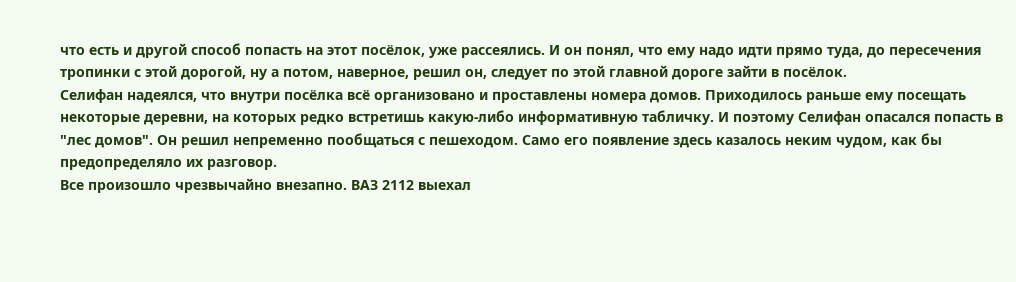что есть и другой способ попасть на этот посёлок, уже рассеялись. И он понял, что ему надо идти прямо туда, до пересечения тропинки с этой дорогой, ну а потом, наверное, решил он, следует по этой главной дороге зайти в посёлок.
Селифан надеялся, что внутри посёлка всё организовано и проставлены номера домов. Приходилось раньше ему посещать некоторые деревни, на которых редко встретишь какую-либо информативную табличку. И поэтому Селифан опасался попасть в "лес домов". Он решил непременно пообщаться с пешеходом. Само его появление здесь казалось неким чудом, как бы предопределяло их разговор.
Все произошло чрезвычайно внезапно. ВАЗ 2112 выехал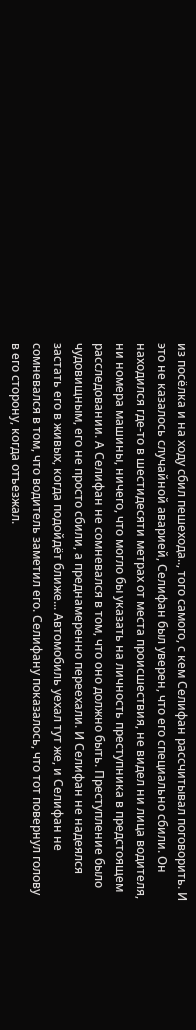из посёлка и на ходу сбил пешехода.., того самого, с кем Селифан рассчитывал поговорить. И это не казалось случайной аварией, Селифан был уверен, что его специально сбили. Он находился где-то в шестидесяти метрах от места происшествия, не видел ни лица водителя, ни номера машины, ничего, что могло бы указать на личность преступника в предстоящем расследовании. А Селифан не сомневался в том, что оно должно быть. Преступление было чудовищным, его не просто сбили, а преднамеренно переехали. И Селифан не надеялся застать его в живых, когда подойдёт ближе... Автомобиль уехал тут же, и Селифан не сомневался в том, что водитель заметил его. Селифану показалось, что тот повернул голову в его сторону, когда отъезжал.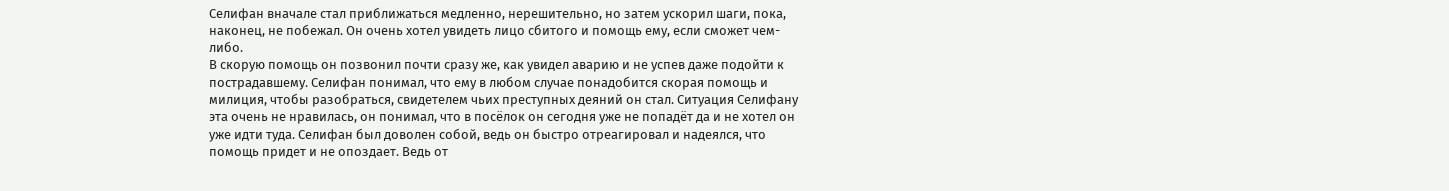Селифан вначале стал приближаться медленно, нерешительно, но затем ускорил шаги, пока, наконец, не побежал. Он очень хотел увидеть лицо сбитого и помощь ему, если сможет чем-либо.
В скорую помощь он позвонил почти сразу же, как увидел аварию и не успев даже подойти к пострадавшему. Селифан понимал, что ему в любом случае понадобится скорая помощь и милиция, чтобы разобраться, свидетелем чьих преступных деяний он стал. Ситуация Селифану эта очень не нравилась, он понимал, что в посёлок он сегодня уже не попадёт да и не хотел он уже идти туда. Селифан был доволен собой, ведь он быстро отреагировал и надеялся, что помощь придет и не опоздает. Ведь от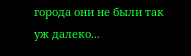города они не были так уж далеко...